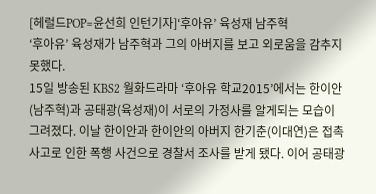[헤럴드POP=윤선희 인턴기자]‘후아유’ 육성재 남주혁
‘후아유’ 육성재가 남주혁과 그의 아버지를 보고 외로움을 감추지 못했다.
15일 방송된 KBS2 월화드라마 ‘후아유 학교2015’에서는 한이안(남주혁)과 공태광(육성재)이 서로의 가정사를 알게되는 모습이 그려졌다. 이날 한이안과 한이안의 아버지 한기춘(이대연)은 접촉 사고로 인한 폭행 사건으로 경찰서 조사를 받게 됐다. 이어 공태광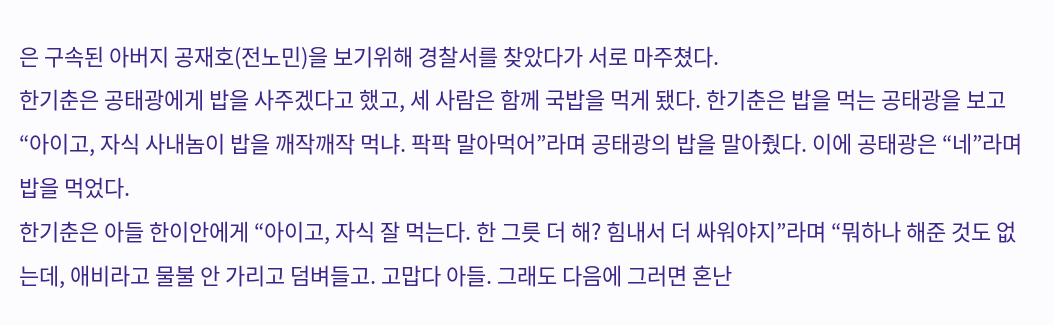은 구속된 아버지 공재호(전노민)을 보기위해 경찰서를 찾았다가 서로 마주쳤다.
한기춘은 공태광에게 밥을 사주겠다고 했고, 세 사람은 함께 국밥을 먹게 됐다. 한기춘은 밥을 먹는 공태광을 보고 “아이고, 자식 사내놈이 밥을 깨작깨작 먹냐. 팍팍 말아먹어”라며 공태광의 밥을 말아줬다. 이에 공태광은 “네”라며 밥을 먹었다.
한기춘은 아들 한이안에게 “아이고, 자식 잘 먹는다. 한 그릇 더 해? 힘내서 더 싸워야지”라며 “뭐하나 해준 것도 없는데, 애비라고 물불 안 가리고 덤벼들고. 고맙다 아들. 그래도 다음에 그러면 혼난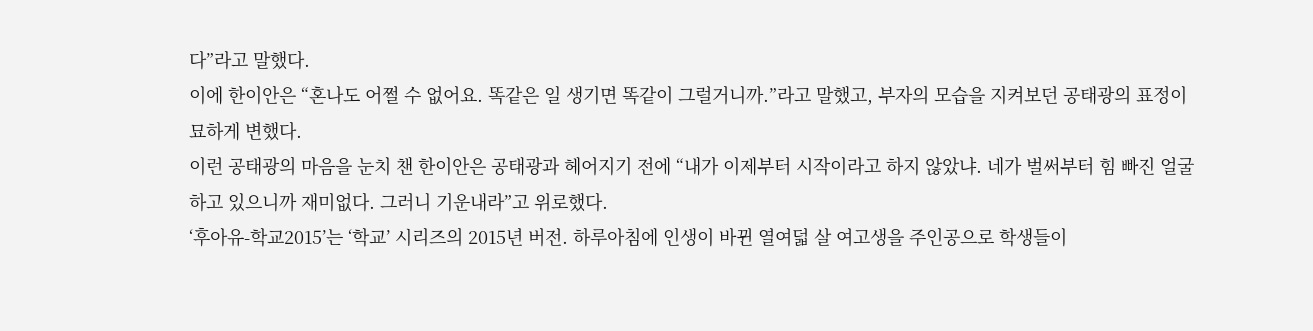다”라고 말했다.
이에 한이안은 “혼나도 어쩔 수 없어요. 똑같은 일 생기면 똑같이 그럴거니까.”라고 말했고, 부자의 모습을 지켜보던 공태광의 표정이 묘하게 변했다.
이런 공태광의 마음을 눈치 챈 한이안은 공태광과 헤어지기 전에 “내가 이제부터 시작이라고 하지 않았냐. 네가 벌써부터 힘 빠진 얼굴 하고 있으니까 재미없다. 그러니 기운내라”고 위로했다.
‘후아유-학교2015’는 ‘학교’ 시리즈의 2015년 버전. 하루아침에 인생이 바뀐 열여덟 살 여고생을 주인공으로 학생들이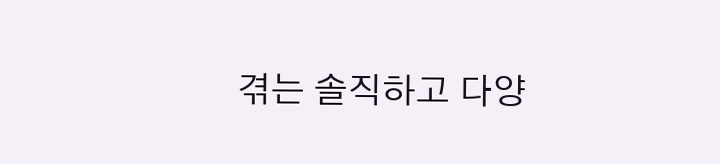겪는 솔직하고 다양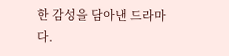한 감성을 담아낸 드라마다.